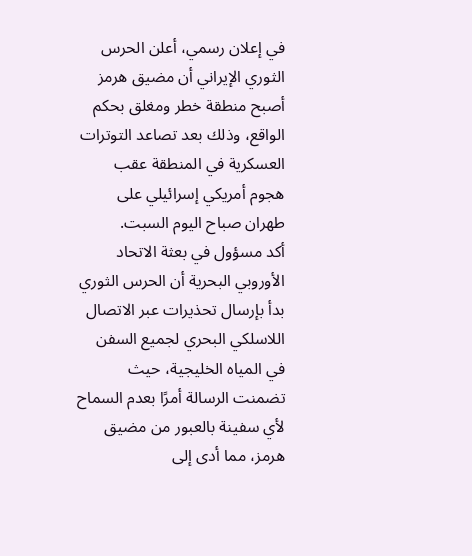في إعلان رسمي، أعلن الحرس الثوري الإيراني أن مضيق هرمز أصبح منطقة خطر ومغلق بحكم الواقع، وذلك بعد تصاعد التوترات العسكرية في المنطقة عقب هجوم أمريكي إسرائيلي على طهران صباح اليوم السبت.
أكد مسؤول في بعثة الاتحاد الأوروبي البحرية أن الحرس الثوري بدأ بإرسال تحذيرات عبر الاتصال اللاسلكي البحري لجميع السفن في المياه الخليجية، حيث تضمنت الرسالة أمرًا بعدم السماح لأي سفينة بالعبور من مضيق هرمز، مما أدى إلى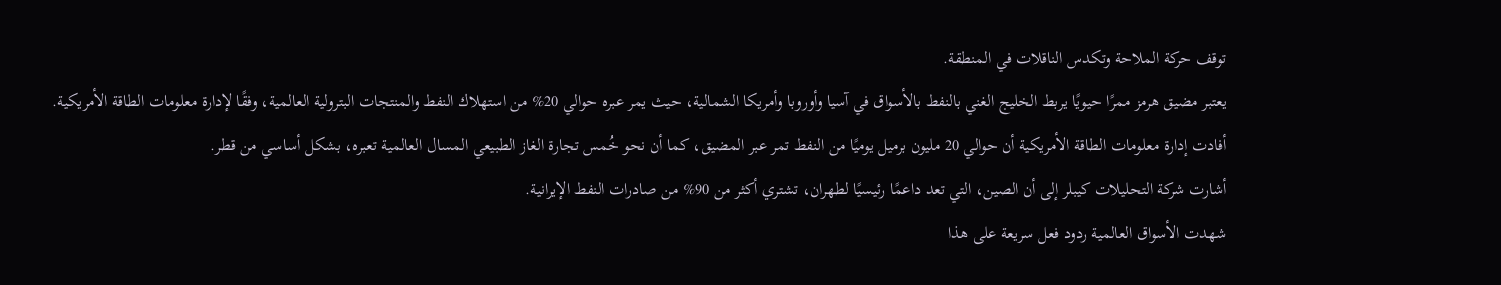توقف حركة الملاحة وتكدس الناقلات في المنطقة.
يعتبر مضيق هرمز ممرًا حيويًا يربط الخليج الغني بالنفط بالأسواق في آسيا وأوروبا وأمريكا الشمالية، حيث يمر عبره حوالي 20% من استهلاك النفط والمنتجات البترولية العالمية، وفقًا لإدارة معلومات الطاقة الأمريكية.
أفادت إدارة معلومات الطاقة الأمريكية أن حوالي 20 مليون برميل يوميًا من النفط تمر عبر المضيق، كما أن نحو خُمس تجارة الغاز الطبيعي المسال العالمية تعبره، بشكل أساسي من قطر.
أشارت شركة التحليلات كيبلر إلى أن الصين، التي تعد داعمًا رئيسيًا لطهران، تشتري أكثر من 90% من صادرات النفط الإيرانية.
شهدت الأسواق العالمية ردود فعل سريعة على هذا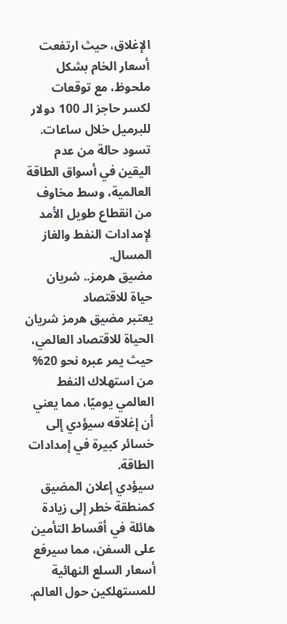الإغلاق، حيث ارتفعت أسعار الخام بشكل ملحوظ، مع توقعات لكسر حاجز الـ 100 دولار للبرميل خلال ساعات.
تسود حالة من عدم اليقين في أسواق الطاقة العالمية، وسط مخاوف من انقطاع طويل الأمد لإمدادات النفط والغاز المسال.
مضيق هرمز.. شريان حياة للاقتصاد
يعتبر مضيق هرمز شريان الحياة للاقتصاد العالمي، حيث يمر عبره نحو 20% من استهلاك النفط العالمي يوميًا، مما يعني أن إغلاقه سيؤدي إلى خسائر كبيرة في إمدادات الطاقة.
سيؤدي إعلان المضيق كمنطقة خطر إلى زيادة هائلة في أقساط التأمين على السفن، مما سيرفع أسعار السلع النهائية للمستهلكين حول العالم.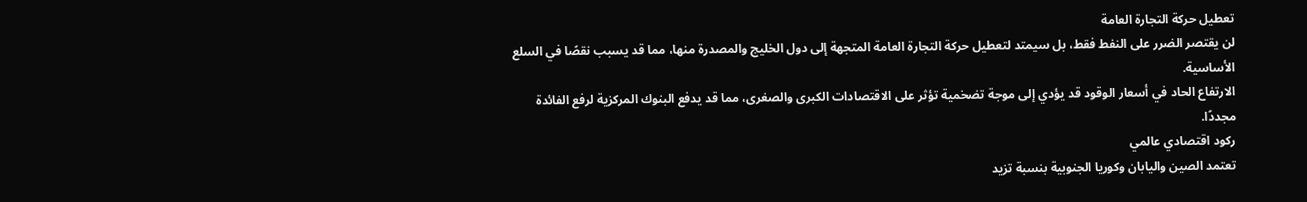تعطيل حركة التجارة العامة
لن يقتصر الضرر على النفط فقط، بل سيمتد لتعطيل حركة التجارة العامة المتجهة إلى دول الخليج والمصدرة منها، مما قد يسبب نقصًا في السلع الأساسية.
الارتفاع الحاد في أسعار الوقود قد يؤدي إلى موجة تضخمية تؤثر على الاقتصادات الكبرى والصغرى، مما قد يدفع البنوك المركزية لرفع الفائدة مجددًا.
ركود اقتصادي عالمي
تعتمد الصين واليابان وكوريا الجنوبية بنسبة تزيد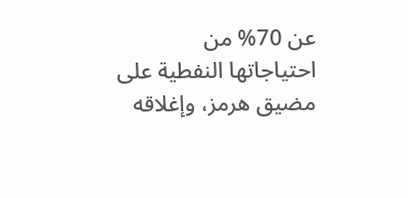عن 70% من احتياجاتها النفطية على مضيق هرمز، وإغلاقه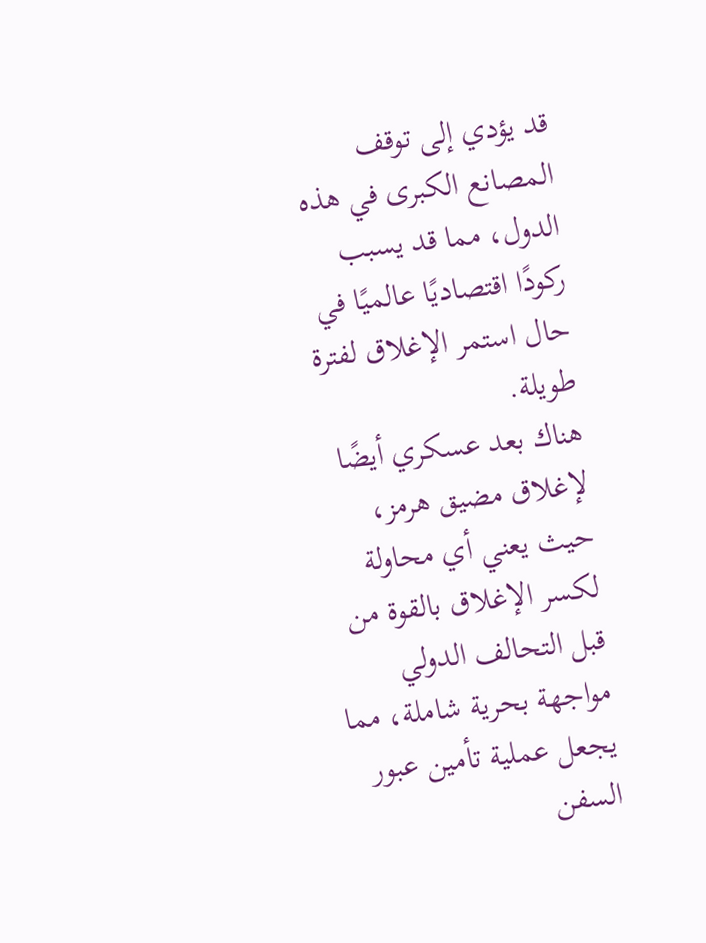قد يؤدي إلى توقف المصانع الكبرى في هذه الدول، مما قد يسبب ركودًا اقتصاديًا عالميًا في حال استمر الإغلاق لفترة طويلة.
هناك بعد عسكري أيضًا لإغلاق مضيق هرمز، حيث يعني أي محاولة لكسر الإغلاق بالقوة من قبل التحالف الدولي مواجهة بحرية شاملة، مما يجعل عملية تأمين عبور السفن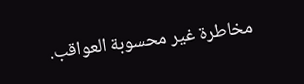مخاطرة غير محسوبة العواقب.